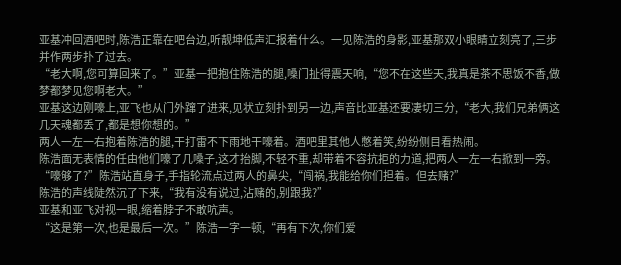亚基冲回酒吧时,陈浩正靠在吧台边,听靓坤低声汇报着什么。一见陈浩的身影,亚基那双小眼睛立刻亮了,三步并作两步扑了过去。
“老大啊,您可算回来了。”亚基一把抱住陈浩的腿,嗓门扯得震天响,“您不在这些天,我真是茶不思饭不香,做梦都梦见您啊老大。”
亚基这边刚嚎上,亚飞也从门外蹿了进来,见状立刻扑到另一边,声音比亚基还要凄切三分,“老大,我们兄弟俩这几天魂都丢了,都是想你想的。”
两人一左一右抱着陈浩的腿,干打雷不下雨地干嚎着。酒吧里其他人憋着笑,纷纷侧目看热闹。
陈浩面无表情的任由他们嚎了几嗓子,这才抬脚,不轻不重,却带着不容抗拒的力道,把两人一左一右掀到一旁。
“嚎够了?”陈浩站直身子,手指轮流点过两人的鼻尖,“闯祸,我能给你们担着。但去赌?”
陈浩的声线陡然沉了下来,“我有没有说过,沾赌的,别跟我?”
亚基和亚飞对视一眼,缩着脖子不敢吭声。
“这是第一次,也是最后一次。”陈浩一字一顿,“再有下次,你们爱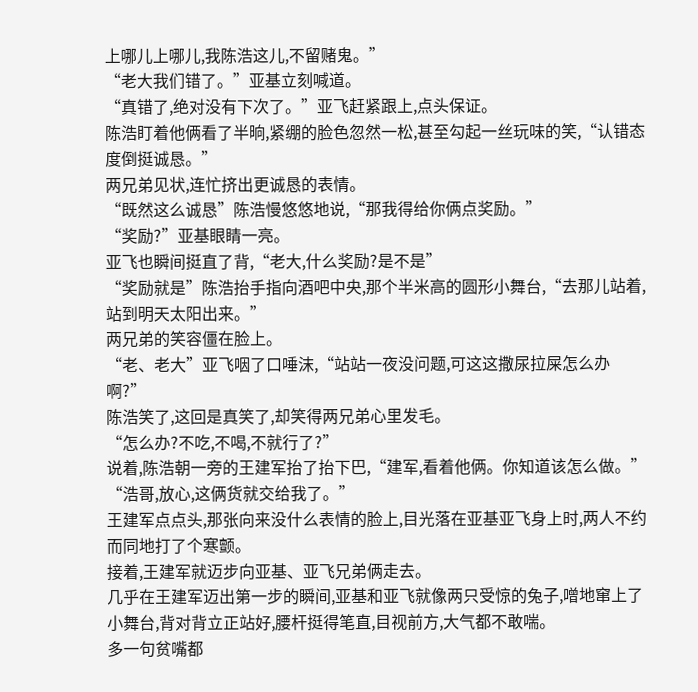上哪儿上哪儿,我陈浩这儿,不留赌鬼。”
“老大我们错了。”亚基立刻喊道。
“真错了,绝对没有下次了。”亚飞赶紧跟上,点头保证。
陈浩盯着他俩看了半晌,紧绷的脸色忽然一松,甚至勾起一丝玩味的笑,“认错态度倒挺诚恳。”
两兄弟见状,连忙挤出更诚恳的表情。
“既然这么诚恳”陈浩慢悠悠地说,“那我得给你俩点奖励。”
“奖励?”亚基眼睛一亮。
亚飞也瞬间挺直了背,“老大,什么奖励?是不是”
“奖励就是”陈浩抬手指向酒吧中央,那个半米高的圆形小舞台,“去那儿站着,站到明天太阳出来。”
两兄弟的笑容僵在脸上。
“老、老大”亚飞咽了口唾沫,“站站一夜没问题,可这这撒尿拉屎怎么办啊?”
陈浩笑了,这回是真笑了,却笑得两兄弟心里发毛。
“怎么办?不吃,不喝,不就行了?”
说着,陈浩朝一旁的王建军抬了抬下巴,“建军,看着他俩。你知道该怎么做。”
“浩哥,放心,这俩货就交给我了。”
王建军点点头,那张向来没什么表情的脸上,目光落在亚基亚飞身上时,两人不约而同地打了个寒颤。
接着,王建军就迈步向亚基、亚飞兄弟俩走去。
几乎在王建军迈出第一步的瞬间,亚基和亚飞就像两只受惊的兔子,噌地窜上了小舞台,背对背立正站好,腰杆挺得笔直,目视前方,大气都不敢喘。
多一句贫嘴都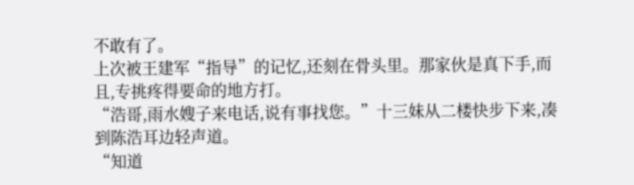不敢有了。
上次被王建军“指导”的记忆,还刻在骨头里。那家伙是真下手,而且,专挑疼得要命的地方打。
“浩哥,雨水嫂子来电话,说有事找您。”十三妹从二楼快步下来,凑到陈浩耳边轻声道。
“知道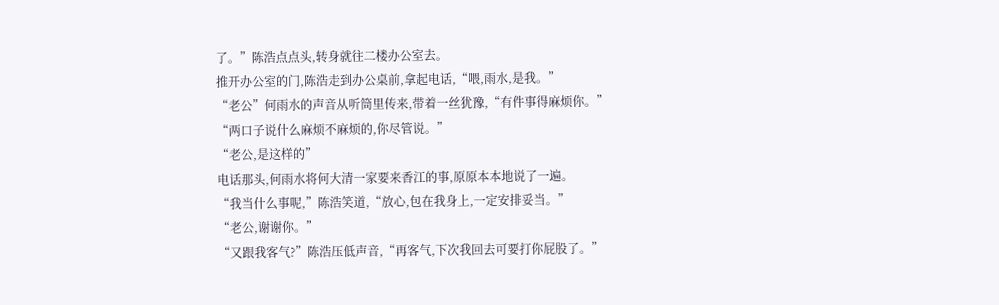了。”陈浩点点头,转身就往二楼办公室去。
推开办公室的门,陈浩走到办公桌前,拿起电话,“喂,雨水,是我。”
“老公”何雨水的声音从听筒里传来,带着一丝犹豫,“有件事得麻烦你。”
“两口子说什么麻烦不麻烦的,你尽管说。”
“老公,是这样的”
电话那头,何雨水将何大清一家要来香江的事,原原本本地说了一遍。
“我当什么事呢,”陈浩笑道,“放心,包在我身上,一定安排妥当。”
“老公,谢谢你。”
“又跟我客气?”陈浩压低声音,“再客气,下次我回去可要打你屁股了。”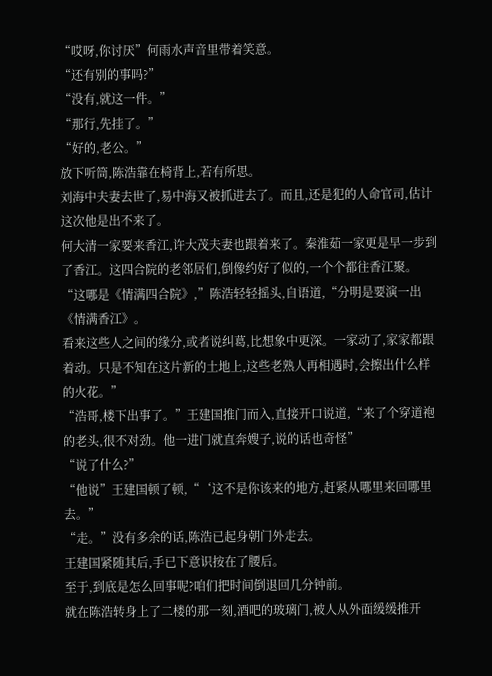“哎呀,你讨厌”何雨水声音里带着笑意。
“还有别的事吗?”
“没有,就这一件。”
“那行,先挂了。”
“好的,老公。”
放下听筒,陈浩靠在椅背上,若有所思。
刘海中夫妻去世了,易中海又被抓进去了。而且,还是犯的人命官司,估计这次他是出不来了。
何大清一家要来香江,许大茂夫妻也跟着来了。秦淮茹一家更是早一步到了香江。这四合院的老邻居们,倒像约好了似的,一个个都往香江聚。
“这哪是《情满四合院》,”陈浩轻轻摇头,自语道,“分明是要演一出《情满香江》。
看来这些人之间的缘分,或者说纠葛,比想象中更深。一家动了,家家都跟着动。只是不知在这片新的土地上,这些老熟人再相遇时,会擦出什么样的火花。”
“浩哥,楼下出事了。”王建国推门而入,直接开口说道,“来了个穿道袍的老头,很不对劲。他一进门就直奔嫂子,说的话也奇怪”
“说了什么?”
“他说”王建国顿了顿,“‘这不是你该来的地方,赶紧从哪里来回哪里去。”
“走。”没有多余的话,陈浩已起身朝门外走去。
王建国紧随其后,手已下意识按在了腰后。
至于,到底是怎么回事呢?咱们把时间倒退回几分钟前。
就在陈浩转身上了二楼的那一刻,酒吧的玻璃门,被人从外面缓缓推开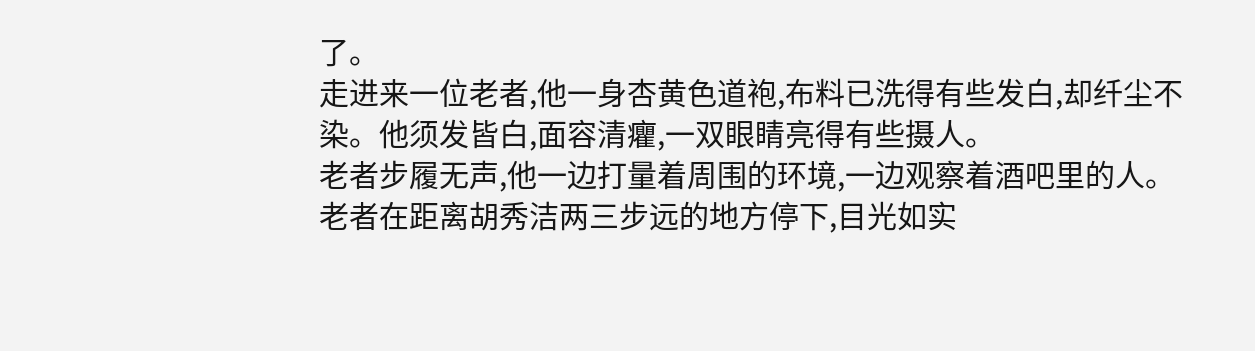了。
走进来一位老者,他一身杏黄色道袍,布料已洗得有些发白,却纤尘不染。他须发皆白,面容清癯,一双眼睛亮得有些摄人。
老者步履无声,他一边打量着周围的环境,一边观察着酒吧里的人。
老者在距离胡秀洁两三步远的地方停下,目光如实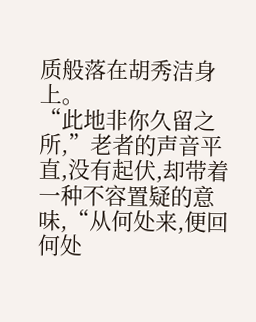质般落在胡秀洁身上。
“此地非你久留之所,”老者的声音平直,没有起伏,却带着一种不容置疑的意味,“从何处来,便回何处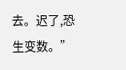去。迟了,恐生变数。”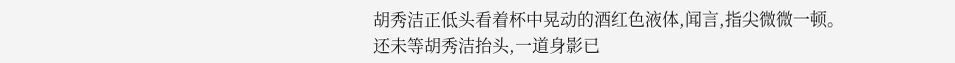胡秀洁正低头看着杯中晃动的酒红色液体,闻言,指尖微微一顿。
还未等胡秀洁抬头,一道身影已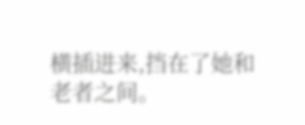横插进来,挡在了她和老者之间。